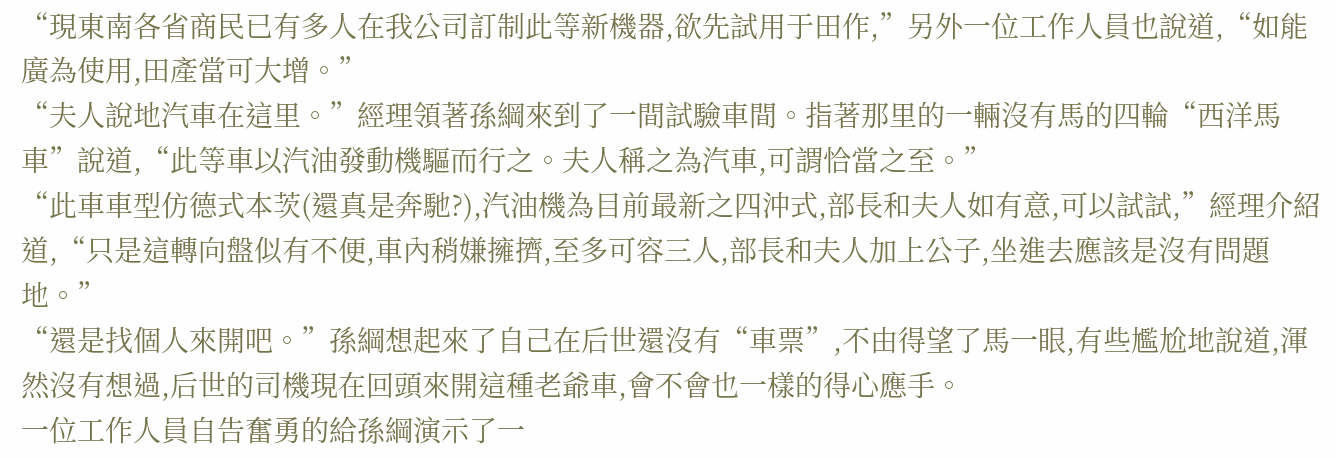“現東南各省商民已有多人在我公司訂制此等新機器,欲先試用于田作,”另外一位工作人員也說道,“如能廣為使用,田產當可大增。”
“夫人說地汽車在這里。”經理領著孫綱來到了一間試驗車間。指著那里的一輛沒有馬的四輪“西洋馬車”說道,“此等車以汽油發動機驅而行之。夫人稱之為汽車,可謂恰當之至。”
“此車車型仿德式本茨(還真是奔馳?),汽油機為目前最新之四沖式,部長和夫人如有意,可以試試,”經理介紹道,“只是這轉向盤似有不便,車內稍嫌擁擠,至多可容三人,部長和夫人加上公子,坐進去應該是沒有問題地。”
“還是找個人來開吧。”孫綱想起來了自己在后世還沒有“車票”,不由得望了馬一眼,有些尷尬地說道,渾然沒有想過,后世的司機現在回頭來開這種老爺車,會不會也一樣的得心應手。
一位工作人員自告奮勇的給孫綱演示了一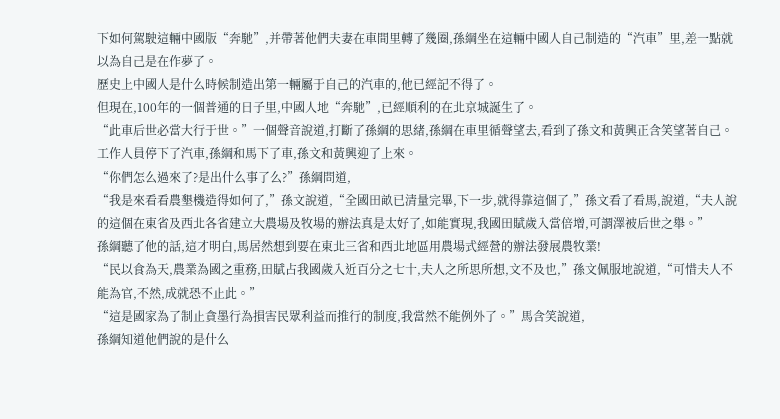下如何駕駛這輛中國版“奔馳”,并帶著他們夫妻在車間里轉了幾圈,孫綱坐在這輛中國人自己制造的“汽車”里,差一點就以為自己是在作夢了。
歷史上中國人是什么時候制造出第一輛屬于自己的汽車的,他已經記不得了。
但現在,100年的一個普通的日子里,中國人地“奔馳”,已經順利的在北京城誕生了。
“此車后世必當大行于世。”一個聲音說道,打斷了孫綱的思緒,孫綱在車里循聲望去,看到了孫文和黃興正含笑望著自己。
工作人員停下了汽車,孫綱和馬下了車,孫文和黃興迎了上來。
“你們怎么過來了?是出什么事了么?”孫綱問道,
“我是來看看農墾機造得如何了,”孫文說道,“全國田畝已清量完畢,下一步,就得靠這個了,”孫文看了看馬,說道,“夫人說的這個在東省及西北各省建立大農場及牧場的辦法真是太好了,如能實現,我國田賦歲入當倍增,可謂澤被后世之舉。”
孫綱聽了他的話,這才明白,馬居然想到要在東北三省和西北地區用農場式經營的辦法發展農牧業!
“民以食為天,農業為國之重務,田賦占我國歲入近百分之七十,夫人之所思所想,文不及也,”孫文佩服地說道,“可惜夫人不能為官,不然,成就恐不止此。”
“這是國家為了制止貪墨行為損害民眾利益而推行的制度,我當然不能例外了。”馬含笑說道,
孫綱知道他們說的是什么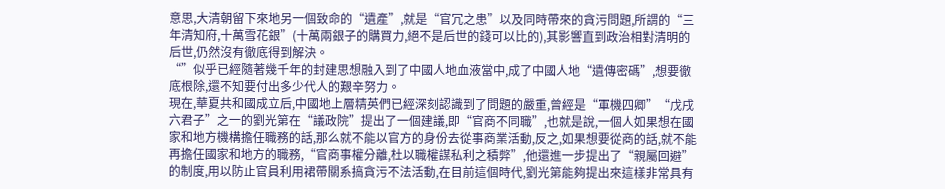意思,大清朝留下來地另一個致命的“遺產”,就是“官冗之患”以及同時帶來的貪污問題,所謂的“三年清知府,十萬雪花銀”(十萬兩銀子的購買力,絕不是后世的錢可以比的),其影響直到政治相對清明的后世,仍然沒有徹底得到解決。
“”似乎已經隨著幾千年的封建思想融入到了中國人地血液當中,成了中國人地“遺傳密碼”,想要徹底根除,還不知要付出多少代人的艱辛努力。
現在,華夏共和國成立后,中國地上層精英們已經深刻認識到了問題的嚴重,曾經是“軍機四卿”“戊戌六君子”之一的劉光第在“議政院”提出了一個建議,即“官商不同職”,也就是說,一個人如果想在國家和地方機構擔任職務的話,那么就不能以官方的身份去從事商業活動,反之,如果想要從商的話,就不能再擔任國家和地方的職務,“官商事權分離,杜以職權謀私利之積弊”,他還進一步提出了“親屬回避”的制度,用以防止官員利用裙帶關系搞貪污不法活動,在目前這個時代,劉光第能夠提出來這樣非常具有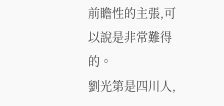前瞻性的主張,可以說是非常難得的。
劉光第是四川人,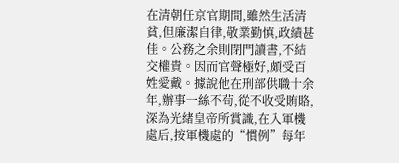在清朝任京官期間,雖然生活清貧,但廉潔自律,敬業勤慎,政績甚佳。公務之余則閉門讀書,不結交權貴。因而官聲極好,頗受百姓愛戴。據說他在刑部供職十余年,辦事一絲不茍,從不收受賄賂,深為光緒皇帝所賞識,在入軍機處后,按軍機處的“慣例”每年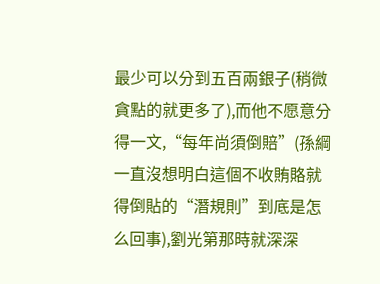最少可以分到五百兩銀子(稍微貪點的就更多了),而他不愿意分得一文,“每年尚須倒賠”(孫綱一直沒想明白這個不收賄賂就得倒貼的“潛規則”到底是怎么回事),劉光第那時就深深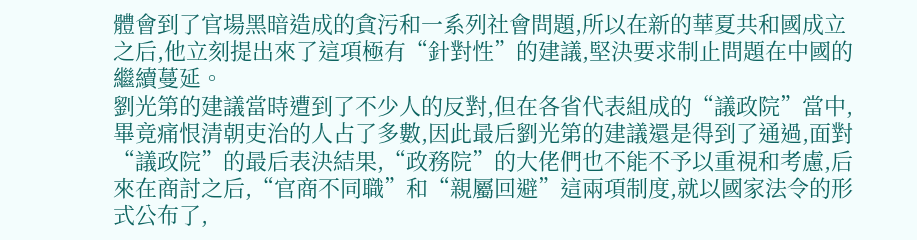體會到了官場黑暗造成的貪污和一系列社會問題,所以在新的華夏共和國成立之后,他立刻提出來了這項極有“針對性”的建議,堅決要求制止問題在中國的繼續蔓延。
劉光第的建議當時遭到了不少人的反對,但在各省代表組成的“議政院”當中,畢竟痛恨清朝吏治的人占了多數,因此最后劉光第的建議還是得到了通過,面對“議政院”的最后表決結果,“政務院”的大佬們也不能不予以重視和考慮,后來在商討之后,“官商不同職”和“親屬回避”這兩項制度,就以國家法令的形式公布了,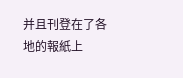并且刊登在了各地的報紙上